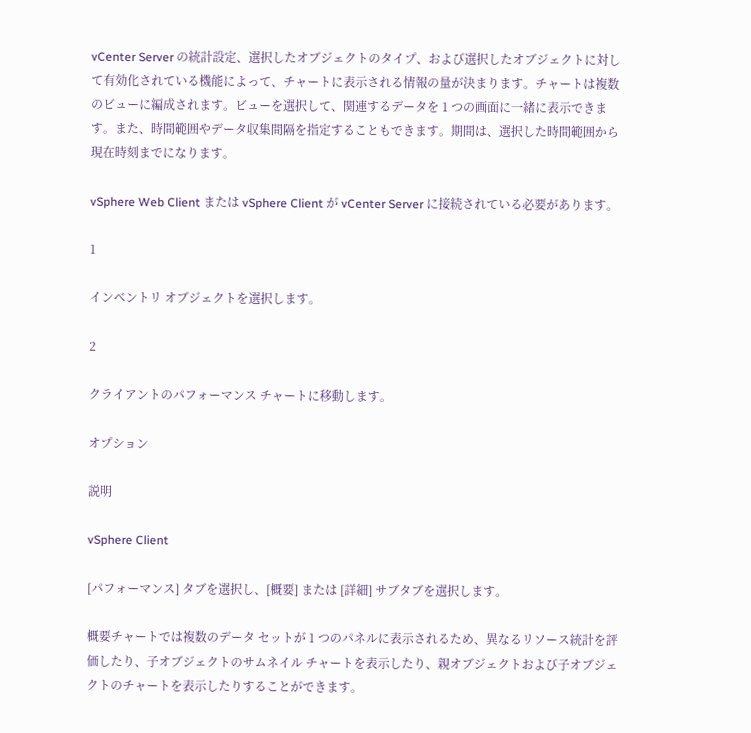vCenter Server の統計設定、選択したオブジェクトのタイプ、および選択したオブジェクトに対して有効化されている機能によって、チャートに表示される情報の量が決まります。チャートは複数のビューに編成されます。ビューを選択して、関連するデータを 1 つの画面に一緒に表示できます。また、時間範囲やデータ収集間隔を指定することもできます。期間は、選択した時間範囲から現在時刻までになります。

vSphere Web Client または vSphere Client が vCenter Server に接続されている必要があります。

1

インベントリ オブジェクトを選択します。

2

クライアントのパフォーマンス チャートに移動します。

オプション

説明

vSphere Client

[パフォーマンス] タブを選択し、[概要] または [詳細] サブタブを選択します。

概要チャートでは複数のデータ セットが 1 つのパネルに表示されるため、異なるリソース統計を評価したり、子オブジェクトのサムネイル チャートを表示したり、親オブジェクトおよび子オブジェクトのチャートを表示したりすることができます。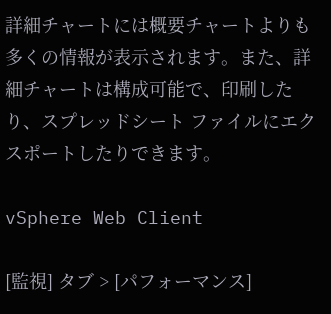詳細チャートには概要チャートよりも多くの情報が表示されます。また、詳細チャートは構成可能で、印刷したり、スプレッドシート ファイルにエクスポートしたりできます。

vSphere Web Client

[監視] タブ > [パフォーマンス]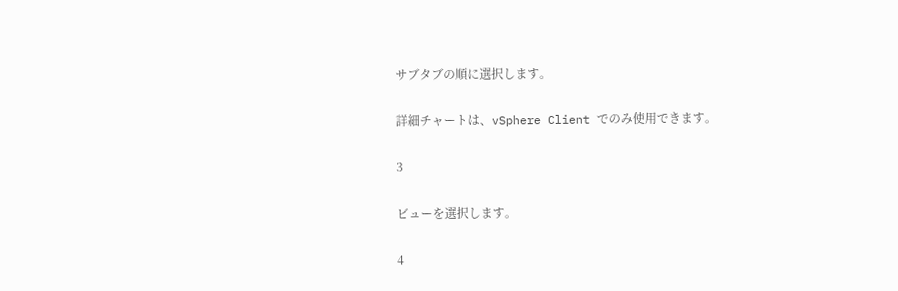サブタブの順に選択します。

詳細チャートは、vSphere Client でのみ使用できます。

3

ビューを選択します。

4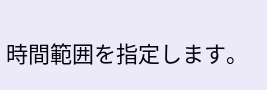時間範囲を指定します。